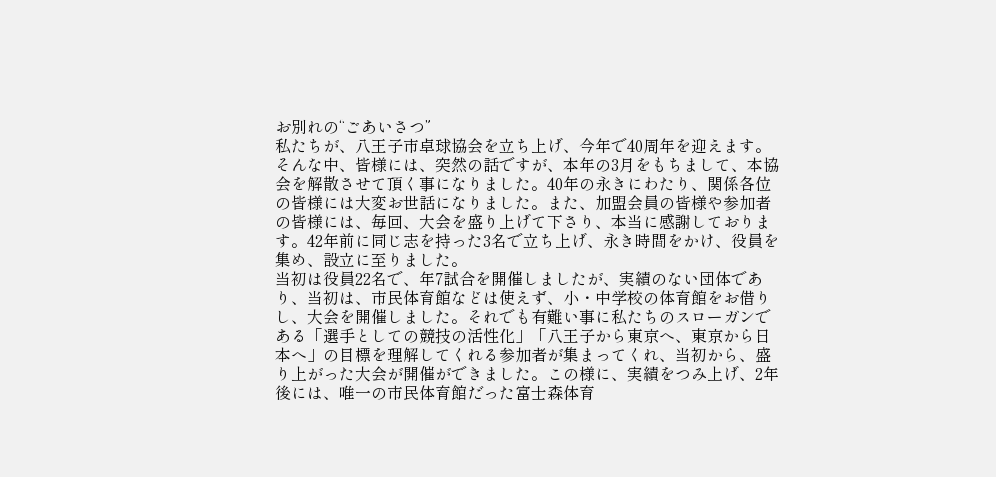お別れの“ごあいさつ”
私たちが、八王子市卓球協会を立ち上げ、今年で40周年を迎えます。そんな中、皆様には、突然の話ですが、本年の3月をもちまして、本協会を解散させて頂く事になりました。40年の永きにわたり、関係各位の皆様には大変お世話になりました。また、加盟会員の皆様や参加者の皆様には、毎回、大会を盛り上げて下さり、本当に感謝しております。42年前に同じ志を持った3名で立ち上げ、永き時間をかけ、役員を集め、設立に至りました。
当初は役員22名で、年7試合を開催しましたが、実績のない団体であり、当初は、市民体育館などは使えず、小・中学校の体育館をお借りし、大会を開催しました。それでも有難い事に私たちのスローガンである「選手としての競技の活性化」「八王子から東京へ、東京から日本へ」の目標を理解してくれる参加者が集まってくれ、当初から、盛り上がった大会が開催ができました。この様に、実績をつみ上げ、2年後には、唯一の市民体育館だった富士森体育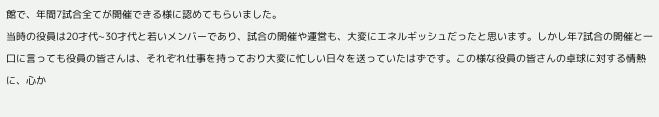館で、年間7試合全てが開催できる様に認めてもらいました。
当時の役員は20才代~30才代と若いメンバーであり、試合の開催や運営も、大変にエネルギッシュだったと思います。しかし年7試合の開催と一口に言っても役員の皆さんは、それぞれ仕事を持っており大変に忙しい日々を送っていたはずです。この様な役員の皆さんの卓球に対する情熱に、心か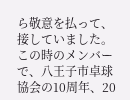ら敬意を払って、接していました。この時のメンバーで、八王子市卓球協会の10周年、20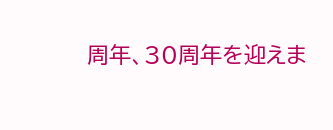周年、30周年を迎えま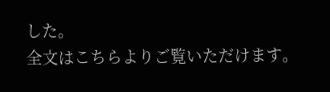した。
全文はこちらよりご覧いただけます。